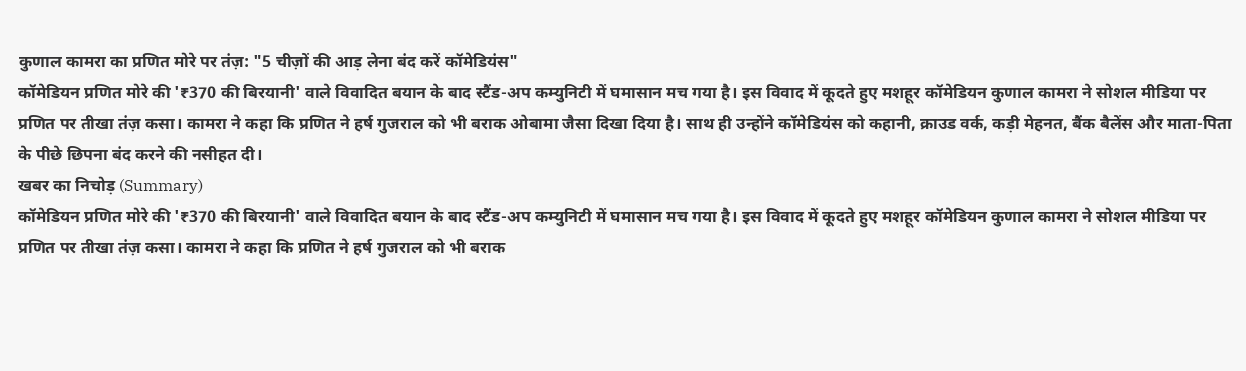कुणाल कामरा का प्रणित मोरे पर तंज़: "5 चीज़ों की आड़ लेना बंद करें कॉमेडियंस"
कॉमेडियन प्रणित मोरे की '₹370 की बिरयानी' वाले विवादित बयान के बाद स्टैंड-अप कम्युनिटी में घमासान मच गया है। इस विवाद में कूदते हुए मशहूर कॉमेडियन कुणाल कामरा ने सोशल मीडिया पर प्रणित पर तीखा तंज़ कसा। कामरा ने कहा कि प्रणित ने हर्ष गुजराल को भी बराक ओबामा जैसा दिखा दिया है। साथ ही उन्होंने कॉमेडियंस को कहानी, क्राउड वर्क, कड़ी मेहनत, बैंक बैलेंस और माता-पिता के पीछे छिपना बंद करने की नसीहत दी।
खबर का निचोड़ (Summary)
कॉमेडियन प्रणित मोरे की '₹370 की बिरयानी' वाले विवादित बयान के बाद स्टैंड-अप कम्युनिटी में घमासान मच गया है। इस विवाद में कूदते हुए मशहूर कॉमेडियन कुणाल कामरा ने सोशल मीडिया पर प्रणित पर तीखा तंज़ कसा। कामरा ने कहा कि प्रणित ने हर्ष गुजराल को भी बराक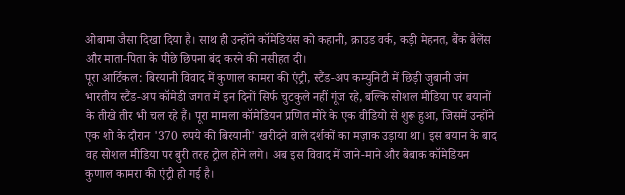ओबामा जैसा दिखा दिया है। साथ ही उन्होंने कॉमेडियंस को कहानी, क्राउड वर्क, कड़ी मेहनत, बैंक बैलेंस और माता-पिता के पीछे छिपना बंद करने की नसीहत दी।
पूरा आर्टिकल: बिरयानी विवाद में कुणाल कामरा की एंट्री, स्टैंड-अप कम्युनिटी में छिड़ी जुबानी जंग
भारतीय स्टैंड-अप कॉमेडी जगत में इन दिनों सिर्फ चुटकुले नहीं गूंज रहे, बल्कि सोशल मीडिया पर बयानों के तीखे तीर भी चल रहे हैं। पूरा मामला कॉमेडियन प्रणित मोरे के एक वीडियो से शुरू हुआ, जिसमें उन्होंने एक शो के दौरान '370 रुपये की बिरयानी' खरीदने वाले दर्शकों का मज़ाक उड़ाया था। इस बयान के बाद वह सोशल मीडिया पर बुरी तरह ट्रोल होने लगे। अब इस विवाद में जाने-माने और बेबाक कॉमेडियन कुणाल कामरा की एंट्री हो गई है।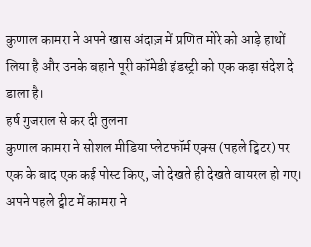कुणाल कामरा ने अपने खास अंदाज़ में प्रणित मोरे को आड़े हाथों लिया है और उनके बहाने पूरी कॉमेडी इंडस्ट्री को एक कड़ा संदेश दे डाला है।
हर्ष गुजराल से कर दी तुलना
कुणाल कामरा ने सोशल मीडिया प्लेटफॉर्म एक्स (पहले ट्विटर) पर एक के बाद एक कई पोस्ट किए, जो देखते ही देखते वायरल हो गए। अपने पहले ट्वीट में कामरा ने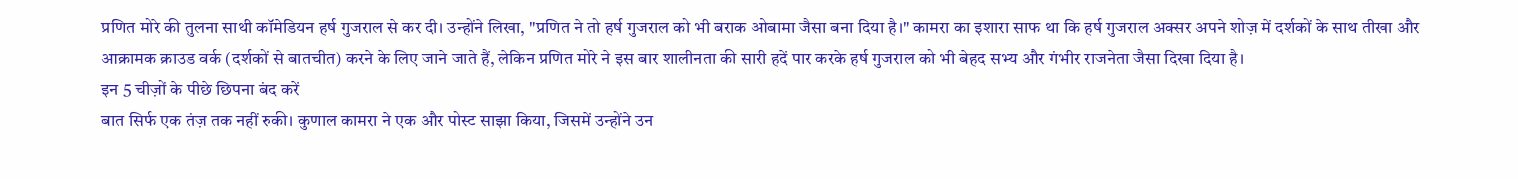प्रणित मोरे की तुलना साथी कॉमेडियन हर्ष गुजराल से कर दी। उन्होंने लिखा, "प्रणित ने तो हर्ष गुजराल को भी बराक ओबामा जैसा बना दिया है।" कामरा का इशारा साफ था कि हर्ष गुजराल अक्सर अपने शोज़ में दर्शकों के साथ तीखा और आक्रामक क्राउड वर्क (दर्शकों से बातचीत) करने के लिए जाने जाते हैं, लेकिन प्रणित मोरे ने इस बार शालीनता की सारी हदें पार करके हर्ष गुजराल को भी बेहद सभ्य और गंभीर राजनेता जैसा दिखा दिया है।
इन 5 चीज़ों के पीछे छिपना बंद करें
बात सिर्फ एक तंज़ तक नहीं रुकी। कुणाल कामरा ने एक और पोस्ट साझा किया, जिसमें उन्होंने उन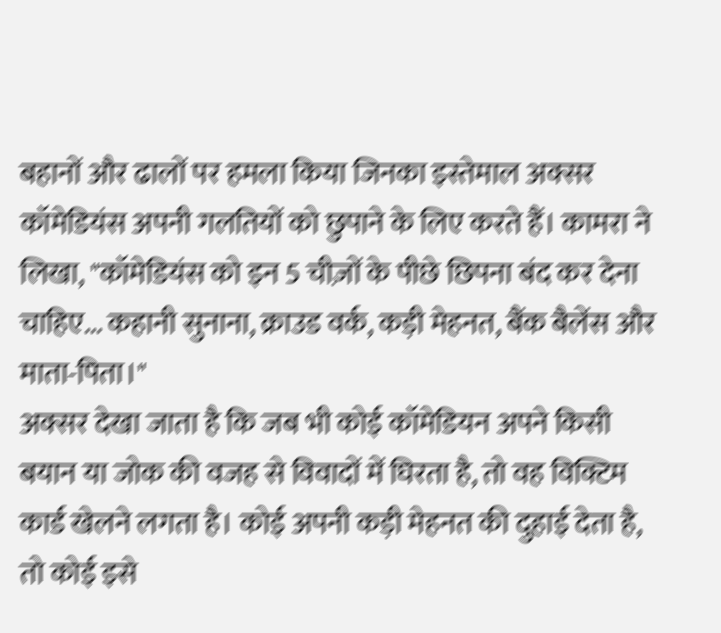बहानों और ढालों पर हमला किया जिनका इस्तेमाल अक्सर कॉमेडियंस अपनी गलतियों को छुपाने के लिए करते हैं। कामरा ने लिखा, "कॉमेडियंस को इन 5 चीज़ों के पीछे छिपना बंद कर देना चाहिए... कहानी सुनाना, क्राउड वर्क, कड़ी मेहनत, बैंक बैलेंस और माता-पिता।"
अक्सर देखा जाता है कि जब भी कोई कॉमेडियन अपने किसी बयान या जोक की वजह से विवादों में घिरता है, तो वह विक्टिम कार्ड खेलने लगता है। कोई अपनी कड़ी मेहनत की दुहाई देता है, तो कोई इसे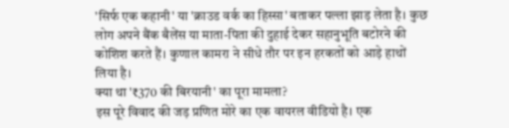'सिर्फ एक कहानी' या 'क्राउड वर्क का हिस्सा' बताकर पल्ला झाड़ लेता है। कुछ लोग अपने बैंक बैलेंस या माता-पिता की दुहाई देकर सहानुभूति बटोरने की कोशिश करते हैं। कुणाल कामरा ने सीधे तौर पर इन हरकतों को आड़े हाथों लिया है।
क्या था '₹370 की बिरयानी' का पूरा मामला?
इस पूरे विवाद की जड़ प्रणित मोरे का एक वायरल वीडियो है। एक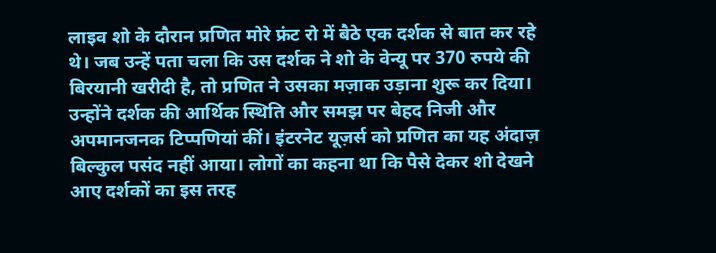लाइव शो के दौरान प्रणित मोरे फ्रंट रो में बैठे एक दर्शक से बात कर रहे थे। जब उन्हें पता चला कि उस दर्शक ने शो के वेन्यू पर 370 रुपये की बिरयानी खरीदी है, तो प्रणित ने उसका मज़ाक उड़ाना शुरू कर दिया। उन्होंने दर्शक की आर्थिक स्थिति और समझ पर बेहद निजी और अपमानजनक टिप्पणियां कीं। इंटरनेट यूज़र्स को प्रणित का यह अंदाज़ बिल्कुल पसंद नहीं आया। लोगों का कहना था कि पैसे देकर शो देखने आए दर्शकों का इस तरह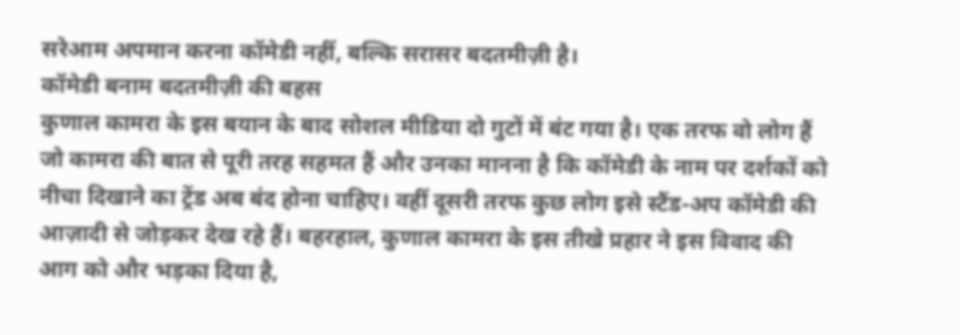सरेआम अपमान करना कॉमेडी नहीं, बल्कि सरासर बदतमीज़ी है।
कॉमेडी बनाम बदतमीज़ी की बहस
कुणाल कामरा के इस बयान के बाद सोशल मीडिया दो गुटों में बंट गया है। एक तरफ वो लोग हैं जो कामरा की बात से पूरी तरह सहमत हैं और उनका मानना है कि कॉमेडी के नाम पर दर्शकों को नीचा दिखाने का ट्रेंड अब बंद होना चाहिए। वहीं दूसरी तरफ कुछ लोग इसे स्टैंड-अप कॉमेडी की आज़ादी से जोड़कर देख रहे हैं। बहरहाल, कुणाल कामरा के इस तीखे प्रहार ने इस विवाद की आग को और भड़का दिया है,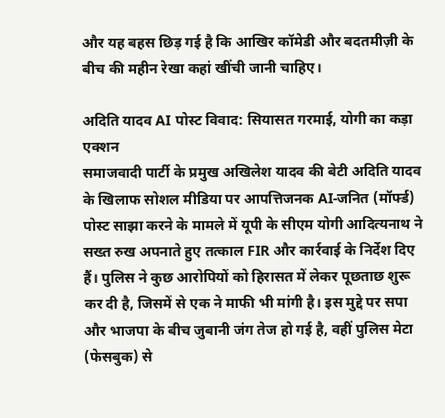और यह बहस छिड़ गई है कि आखिर कॉमेडी और बदतमीज़ी के बीच की महीन रेखा कहां खींची जानी चाहिए।

अदिति यादव AI पोस्ट विवाद: सियासत गरमाई, योगी का कड़ा एक्शन
समाजवादी पार्टी के प्रमुख अखिलेश यादव की बेटी अदिति यादव के खिलाफ सोशल मीडिया पर आपत्तिजनक AI-जनित (मॉर्फ्ड) पोस्ट साझा करने के मामले में यूपी के सीएम योगी आदित्यनाथ ने सख्त रुख अपनाते हुए तत्काल FIR और कार्रवाई के निर्देश दिए हैं। पुलिस ने कुछ आरोपियों को हिरासत में लेकर पूछताछ शुरू कर दी है, जिसमें से एक ने माफी भी मांगी है। इस मुद्दे पर सपा और भाजपा के बीच जुबानी जंग तेज हो गई है, वहीं पुलिस मेटा (फेसबुक) से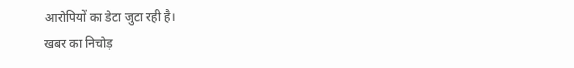आरोपियों का डेटा जुटा रही है।
खबर का निचोड़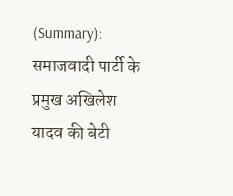(Summary):
समाजवादी पार्टी के प्रमुख अखिलेश यादव की बेटी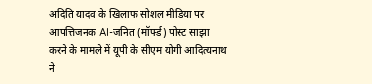अदिति यादव के खिलाफ सोशल मीडिया पर आपत्तिजनक AI-जनित (मॉर्फ्ड) पोस्ट साझा करने के मामले में यूपी के सीएम योगी आदित्यनाथ ने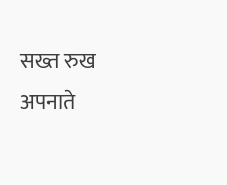सख्त रुख अपनाते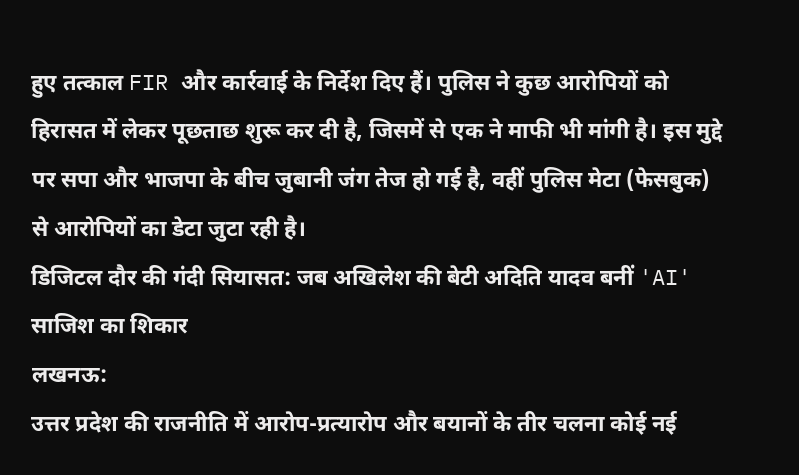हुए तत्काल FIR और कार्रवाई के निर्देश दिए हैं। पुलिस ने कुछ आरोपियों को हिरासत में लेकर पूछताछ शुरू कर दी है, जिसमें से एक ने माफी भी मांगी है। इस मुद्दे पर सपा और भाजपा के बीच जुबानी जंग तेज हो गई है, वहीं पुलिस मेटा (फेसबुक) से आरोपियों का डेटा जुटा रही है।
डिजिटल दौर की गंदी सियासत: जब अखिलेश की बेटी अदिति यादव बनीं 'AI' साजिश का शिकार
लखनऊ:
उत्तर प्रदेश की राजनीति में आरोप-प्रत्यारोप और बयानों के तीर चलना कोई नई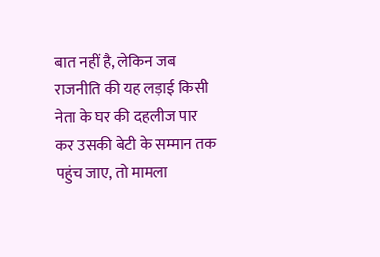बात नहीं है, लेकिन जब राजनीति की यह लड़ाई किसी नेता के घर की दहलीज पार कर उसकी बेटी के सम्मान तक पहुंच जाए, तो मामला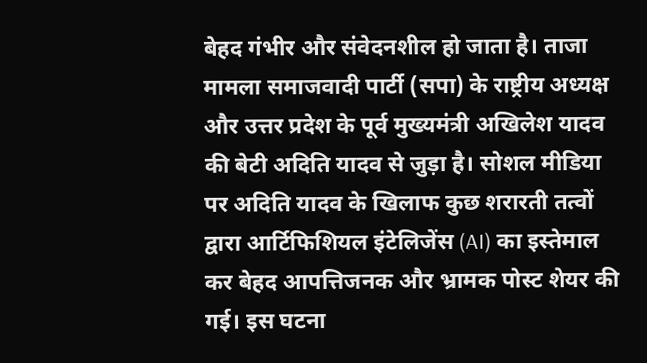बेहद गंभीर और संवेदनशील हो जाता है। ताजा मामला समाजवादी पार्टी (सपा) के राष्ट्रीय अध्यक्ष और उत्तर प्रदेश के पूर्व मुख्यमंत्री अखिलेश यादव की बेटी अदिति यादव से जुड़ा है। सोशल मीडिया पर अदिति यादव के खिलाफ कुछ शरारती तत्वों द्वारा आर्टिफिशियल इंटेलिजेंस (AI) का इस्तेमाल कर बेहद आपत्तिजनक और भ्रामक पोस्ट शेयर की गई। इस घटना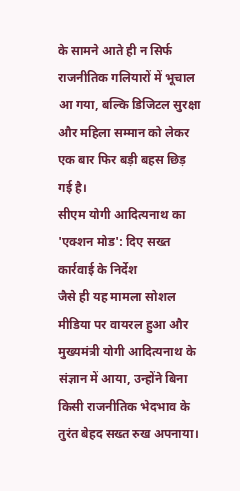के सामने आते ही न सिर्फ राजनीतिक गलियारों में भूचाल आ गया, बल्कि डिजिटल सुरक्षा और महिला सम्मान को लेकर एक बार फिर बड़ी बहस छिड़ गई है।
सीएम योगी आदित्यनाथ का 'एक्शन मोड': दिए सख्त कार्रवाई के निर्देश
जैसे ही यह मामला सोशल मीडिया पर वायरल हुआ और मुख्यमंत्री योगी आदित्यनाथ के संज्ञान में आया, उन्होंने बिना किसी राजनीतिक भेदभाव के तुरंत बेहद सख्त रुख अपनाया।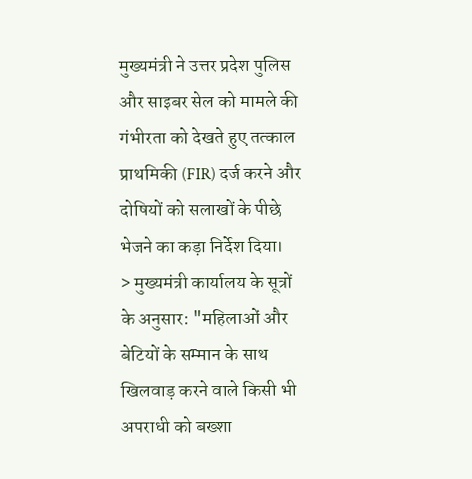मुख्यमंत्री ने उत्तर प्रदेश पुलिस और साइबर सेल को मामले की गंभीरता को देखते हुए तत्काल प्राथमिकी (FIR) दर्ज करने और दोषियों को सलाखों के पीछे भेजने का कड़ा निर्देश दिया।
> मुख्यमंत्री कार्यालय के सूत्रों के अनुसार: "महिलाओं और बेटियों के सम्मान के साथ खिलवाड़ करने वाले किसी भी अपराधी को बख्शा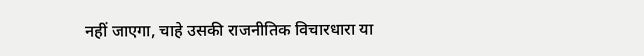नहीं जाएगा, चाहे उसकी राजनीतिक विचारधारा या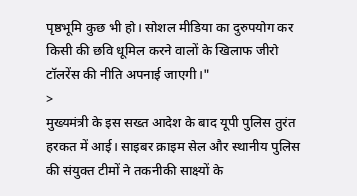पृष्ठभूमि कुछ भी हो। सोशल मीडिया का दुरुपयोग कर किसी की छवि धूमिल करने वालों के खिलाफ जीरो टॉलरेंस की नीति अपनाई जाएगी।"
>
मुख्यमंत्री के इस सख्त आदेश के बाद यूपी पुलिस तुरंत हरकत में आई। साइबर क्राइम सेल और स्थानीय पुलिस की संयुक्त टीमों ने तकनीकी साक्ष्यों के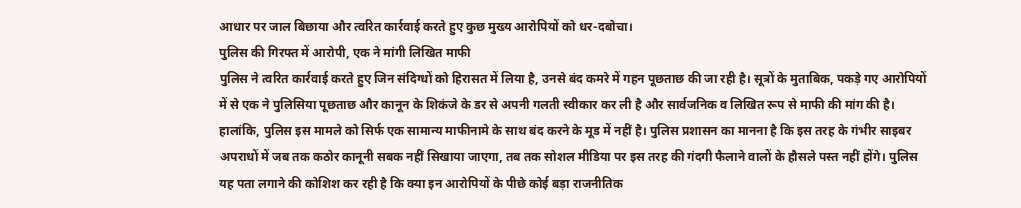आधार पर जाल बिछाया और त्वरित कार्रवाई करते हुए कुछ मुख्य आरोपियों को धर-दबोचा।
पुलिस की गिरफ्त में आरोपी, एक ने मांगी लिखित माफी
पुलिस ने त्वरित कार्रवाई करते हुए जिन संदिग्धों को हिरासत में लिया है, उनसे बंद कमरे में गहन पूछताछ की जा रही है। सूत्रों के मुताबिक, पकड़े गए आरोपियों में से एक ने पुलिसिया पूछताछ और कानून के शिकंजे के डर से अपनी गलती स्वीकार कर ली है और सार्वजनिक व लिखित रूप से माफी की मांग की है।
हालांकि, पुलिस इस मामले को सिर्फ एक सामान्य माफीनामे के साथ बंद करने के मूड में नहीं है। पुलिस प्रशासन का मानना है कि इस तरह के गंभीर साइबर अपराधों में जब तक कठोर कानूनी सबक नहीं सिखाया जाएगा, तब तक सोशल मीडिया पर इस तरह की गंदगी फैलाने वालों के हौसले पस्त नहीं होंगे। पुलिस यह पता लगाने की कोशिश कर रही है कि क्या इन आरोपियों के पीछे कोई बड़ा राजनीतिक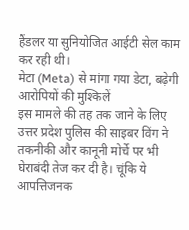हैंडलर या सुनियोजित आईटी सेल काम कर रही थी।
मेटा (Meta) से मांगा गया डेटा, बढ़ेगी आरोपियों की मुश्किलें
इस मामले की तह तक जाने के लिए उत्तर प्रदेश पुलिस की साइबर विंग ने तकनीकी और कानूनी मोर्चे पर भी घेराबंदी तेज कर दी है। चूंकि ये आपत्तिजनक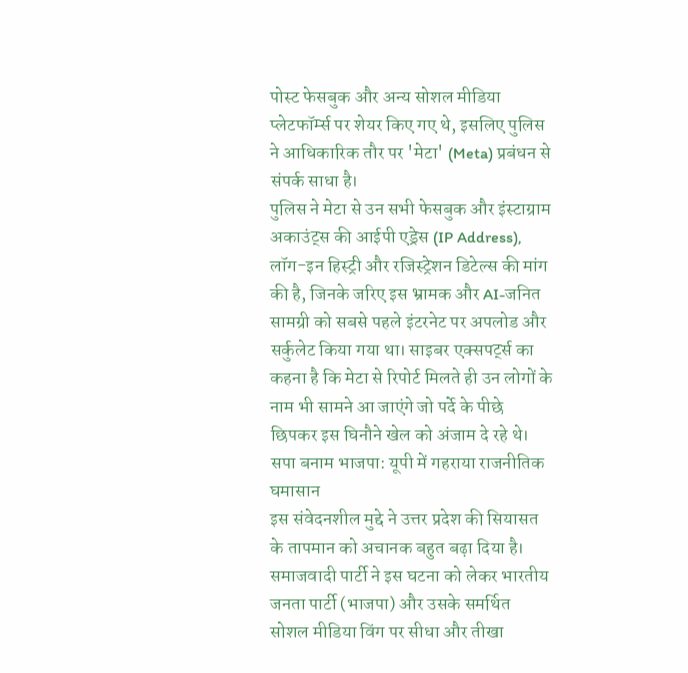पोस्ट फेसबुक और अन्य सोशल मीडिया प्लेटफॉर्म्स पर शेयर किए गए थे, इसलिए पुलिस ने आधिकारिक तौर पर 'मेटा' (Meta) प्रबंधन से संपर्क साधा है।
पुलिस ने मेटा से उन सभी फेसबुक और इंस्टाग्राम अकाउंट्स की आईपी एड्रेस (IP Address), लॉग-इन हिस्ट्री और रजिस्ट्रेशन डिटेल्स की मांग की है, जिनके जरिए इस भ्रामक और AI-जनित सामग्री को सबसे पहले इंटरनेट पर अपलोड और सर्कुलेट किया गया था। साइबर एक्सपर्ट्स का कहना है कि मेटा से रिपोर्ट मिलते ही उन लोगों के नाम भी सामने आ जाएंगे जो पर्दे के पीछे छिपकर इस घिनौने खेल को अंजाम दे रहे थे।
सपा बनाम भाजपा: यूपी में गहराया राजनीतिक घमासान
इस संवेदनशील मुद्दे ने उत्तर प्रदेश की सियासत के तापमान को अचानक बहुत बढ़ा दिया है। समाजवादी पार्टी ने इस घटना को लेकर भारतीय जनता पार्टी (भाजपा) और उसके समर्थित सोशल मीडिया विंग पर सीधा और तीखा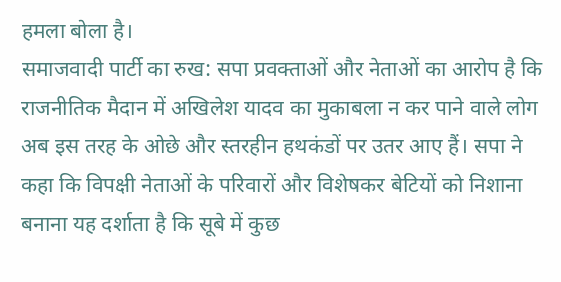हमला बोला है।
समाजवादी पार्टी का रुख: सपा प्रवक्ताओं और नेताओं का आरोप है कि राजनीतिक मैदान में अखिलेश यादव का मुकाबला न कर पाने वाले लोग अब इस तरह के ओछे और स्तरहीन हथकंडों पर उतर आए हैं। सपा ने कहा कि विपक्षी नेताओं के परिवारों और विशेषकर बेटियों को निशाना बनाना यह दर्शाता है कि सूबे में कुछ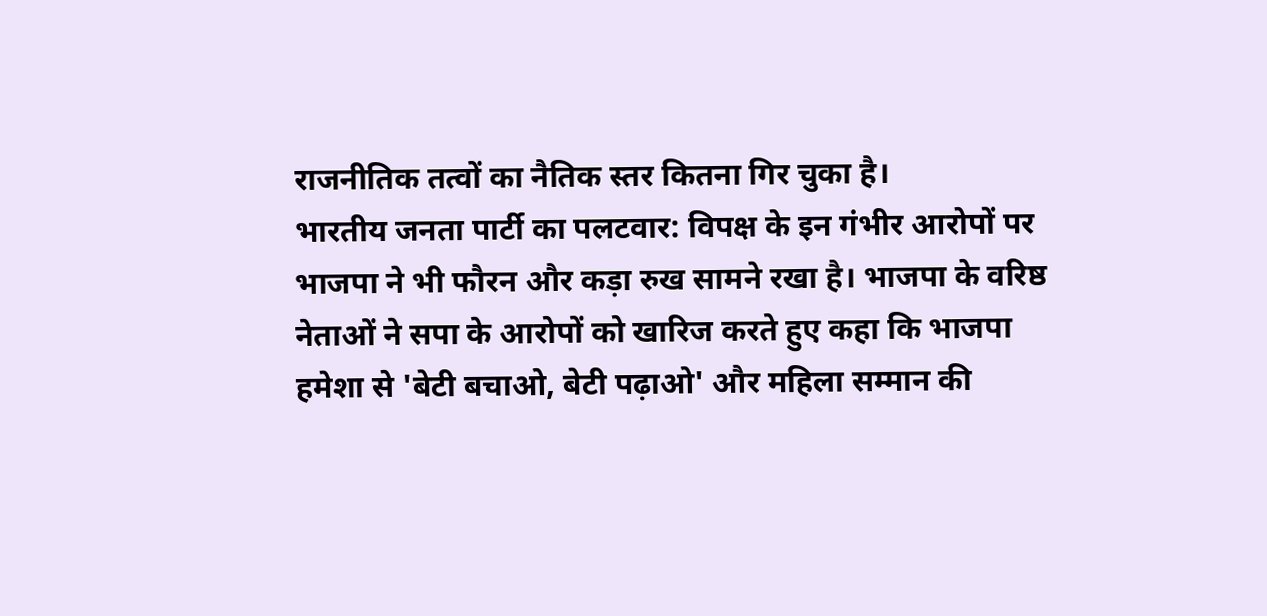राजनीतिक तत्वों का नैतिक स्तर कितना गिर चुका है।
भारतीय जनता पार्टी का पलटवार: विपक्ष के इन गंभीर आरोपों पर भाजपा ने भी फौरन और कड़ा रुख सामने रखा है। भाजपा के वरिष्ठ नेताओं ने सपा के आरोपों को खारिज करते हुए कहा कि भाजपा हमेशा से 'बेटी बचाओ, बेटी पढ़ाओ' और महिला सम्मान की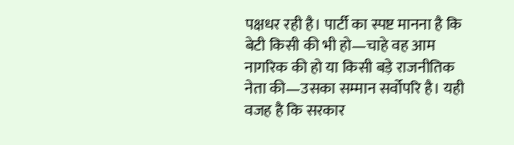पक्षधर रही है। पार्टी का स्पष्ट मानना है कि बेटी किसी की भी हो—चाहे वह आम नागरिक की हो या किसी बड़े राजनीतिक नेता की—उसका सम्मान सर्वोपरि है। यही वजह है कि सरकार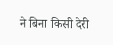ने बिना किसी देरी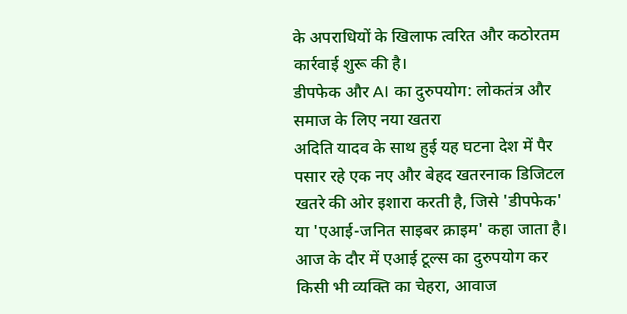के अपराधियों के खिलाफ त्वरित और कठोरतम कार्रवाई शुरू की है।
डीपफेक और AI का दुरुपयोग: लोकतंत्र और समाज के लिए नया खतरा
अदिति यादव के साथ हुई यह घटना देश में पैर पसार रहे एक नए और बेहद खतरनाक डिजिटल खतरे की ओर इशारा करती है, जिसे 'डीपफेक' या 'एआई-जनित साइबर क्राइम' कहा जाता है। आज के दौर में एआई टूल्स का दुरुपयोग कर किसी भी व्यक्ति का चेहरा, आवाज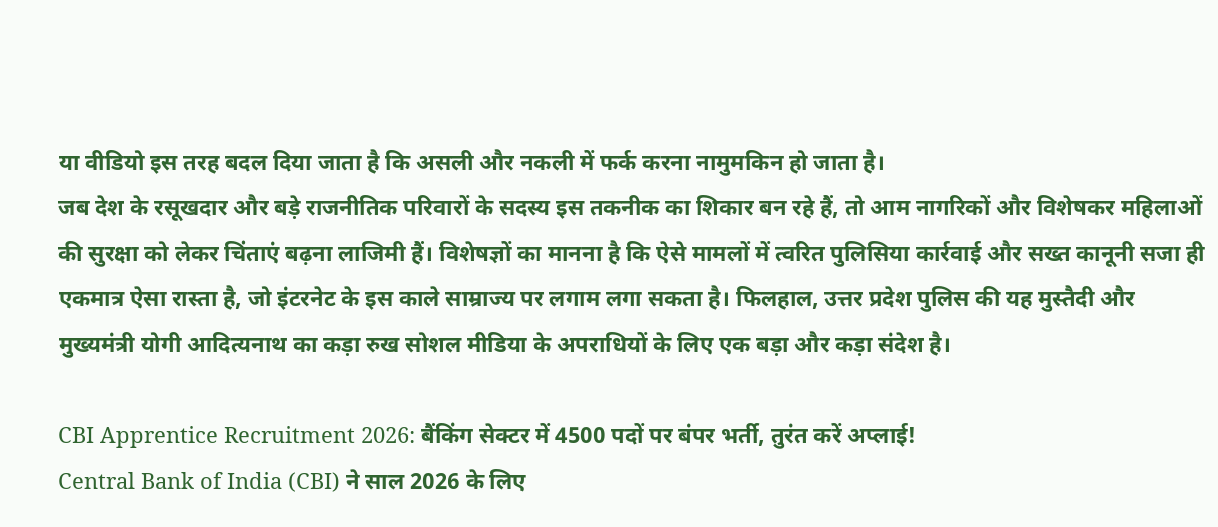या वीडियो इस तरह बदल दिया जाता है कि असली और नकली में फर्क करना नामुमकिन हो जाता है।
जब देश के रसूखदार और बड़े राजनीतिक परिवारों के सदस्य इस तकनीक का शिकार बन रहे हैं, तो आम नागरिकों और विशेषकर महिलाओं की सुरक्षा को लेकर चिंताएं बढ़ना लाजिमी हैं। विशेषज्ञों का मानना है कि ऐसे मामलों में त्वरित पुलिसिया कार्रवाई और सख्त कानूनी सजा ही एकमात्र ऐसा रास्ता है, जो इंटरनेट के इस काले साम्राज्य पर लगाम लगा सकता है। फिलहाल, उत्तर प्रदेश पुलिस की यह मुस्तैदी और मुख्यमंत्री योगी आदित्यनाथ का कड़ा रुख सोशल मीडिया के अपराधियों के लिए एक बड़ा और कड़ा संदेश है।

CBI Apprentice Recruitment 2026: बैंकिंग सेक्टर में 4500 पदों पर बंपर भर्ती, तुरंत करें अप्लाई!
Central Bank of India (CBI) ने साल 2026 के लिए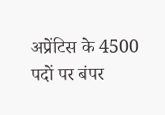अप्रेंटिस के 4500 पदों पर बंपर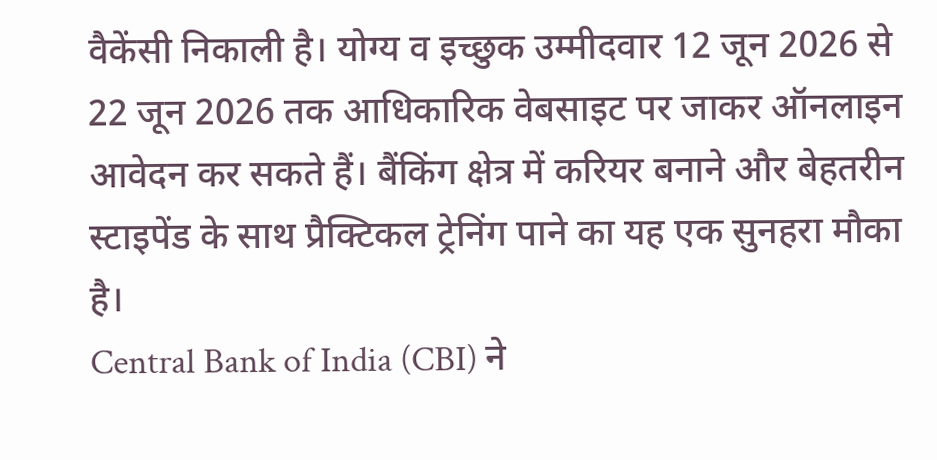वैकेंसी निकाली है। योग्य व इच्छुक उम्मीदवार 12 जून 2026 से 22 जून 2026 तक आधिकारिक वेबसाइट पर जाकर ऑनलाइन आवेदन कर सकते हैं। बैंकिंग क्षेत्र में करियर बनाने और बेहतरीन स्टाइपेंड के साथ प्रैक्टिकल ट्रेनिंग पाने का यह एक सुनहरा मौका है।
Central Bank of India (CBI) ने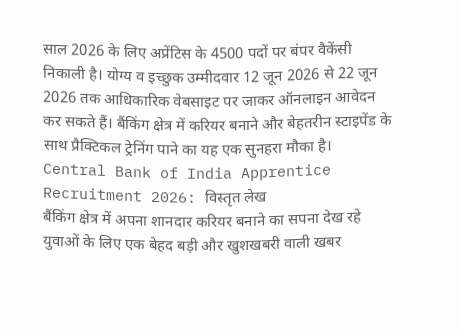साल 2026 के लिए अप्रेंटिस के 4500 पदों पर बंपर वैकेंसी निकाली है। योग्य व इच्छुक उम्मीदवार 12 जून 2026 से 22 जून 2026 तक आधिकारिक वेबसाइट पर जाकर ऑनलाइन आवेदन कर सकते हैं। बैंकिंग क्षेत्र में करियर बनाने और बेहतरीन स्टाइपेंड के साथ प्रैक्टिकल ट्रेनिंग पाने का यह एक सुनहरा मौका है।
Central Bank of India Apprentice Recruitment 2026: विस्तृत लेख
बैंकिंग क्षेत्र में अपना शानदार करियर बनाने का सपना देख रहे युवाओं के लिए एक बेहद बड़ी और खुशखबरी वाली खबर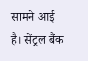सामने आई है। सेंट्रल बैंक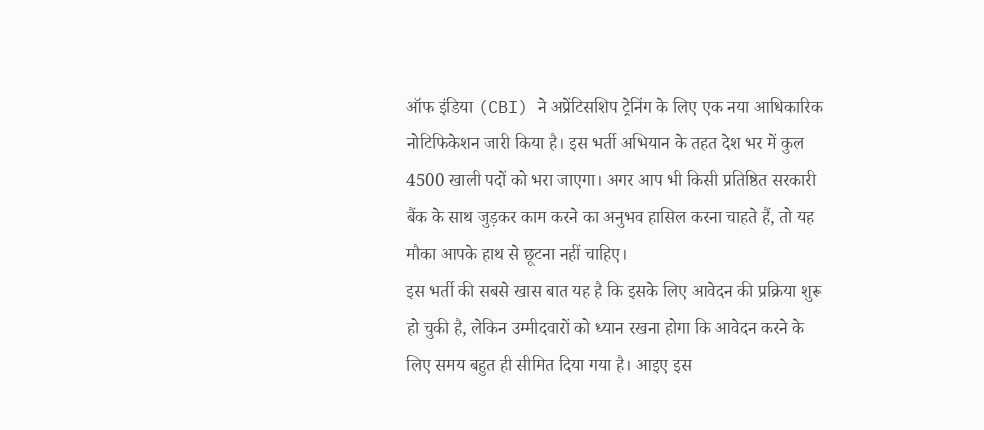ऑफ इंडिया (CBI) ने अप्रेंटिसशिप ट्रेनिंग के लिए एक नया आधिकारिक नोटिफिकेशन जारी किया है। इस भर्ती अभियान के तहत देश भर में कुल 4500 खाली पदों को भरा जाएगा। अगर आप भी किसी प्रतिष्ठित सरकारी बैंक के साथ जुड़कर काम करने का अनुभव हासिल करना चाहते हैं, तो यह मौका आपके हाथ से छूटना नहीं चाहिए।
इस भर्ती की सबसे खास बात यह है कि इसके लिए आवेदन की प्रक्रिया शुरू हो चुकी है, लेकिन उम्मीदवारों को ध्यान रखना होगा कि आवेदन करने के लिए समय बहुत ही सीमित दिया गया है। आइए इस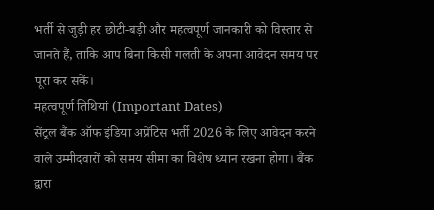भर्ती से जुड़ी हर छोटी-बड़ी और महत्वपूर्ण जानकारी को विस्तार से जानते हैं, ताकि आप बिना किसी गलती के अपना आवेदन समय पर पूरा कर सकें।
महत्वपूर्ण तिथियां (Important Dates)
सेंट्रल बैंक ऑफ इंडिया अप्रेंटिस भर्ती 2026 के लिए आवेदन करने वाले उम्मीदवारों को समय सीमा का विशेष ध्यान रखना होगा। बैंक द्वारा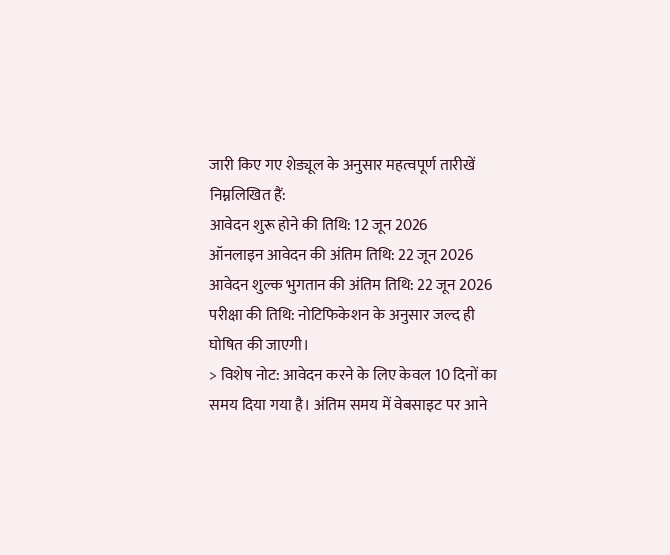जारी किए गए शेड्यूल के अनुसार महत्वपूर्ण तारीखें निम्नलिखित हैं:
आवेदन शुरू होने की तिथि: 12 जून 2026
ऑनलाइन आवेदन की अंतिम तिथि: 22 जून 2026
आवेदन शुल्क भुगतान की अंतिम तिथि: 22 जून 2026
परीक्षा की तिथि: नोटिफिकेशन के अनुसार जल्द ही घोषित की जाएगी।
> विशेष नोट: आवेदन करने के लिए केवल 10 दिनों का समय दिया गया है। अंतिम समय में वेबसाइट पर आने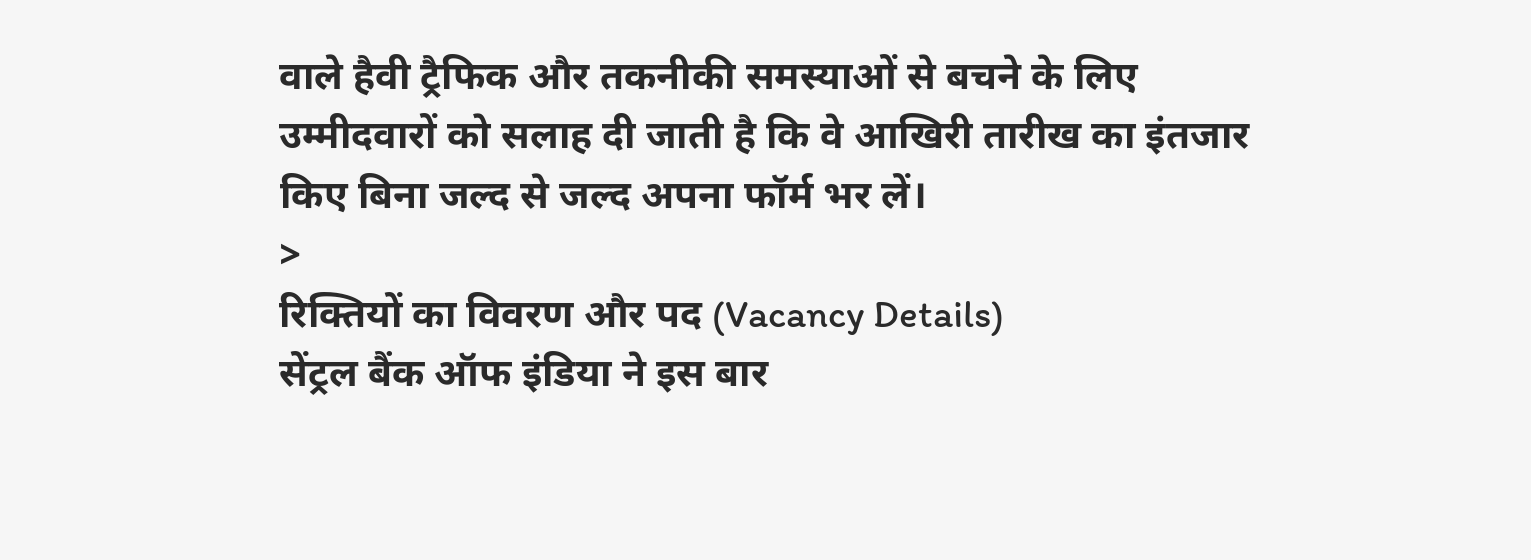वाले हैवी ट्रैफिक और तकनीकी समस्याओं से बचने के लिए उम्मीदवारों को सलाह दी जाती है कि वे आखिरी तारीख का इंतजार किए बिना जल्द से जल्द अपना फॉर्म भर लें।
>
रिक्तियों का विवरण और पद (Vacancy Details)
सेंट्रल बैंक ऑफ इंडिया ने इस बार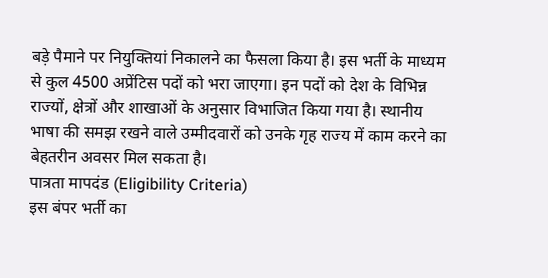बड़े पैमाने पर नियुक्तियां निकालने का फैसला किया है। इस भर्ती के माध्यम से कुल 4500 अप्रेंटिस पदों को भरा जाएगा। इन पदों को देश के विभिन्न राज्यों, क्षेत्रों और शाखाओं के अनुसार विभाजित किया गया है। स्थानीय भाषा की समझ रखने वाले उम्मीदवारों को उनके गृह राज्य में काम करने का बेहतरीन अवसर मिल सकता है।
पात्रता मापदंड (Eligibility Criteria)
इस बंपर भर्ती का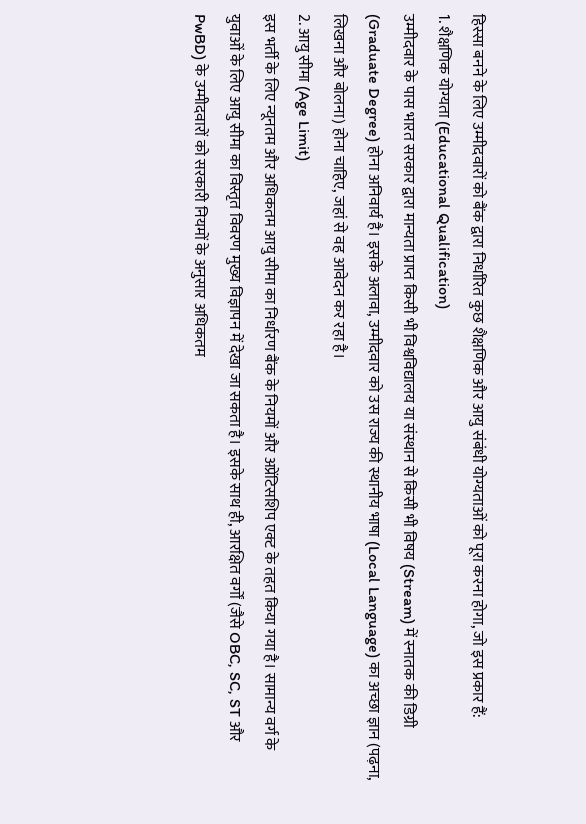हिस्सा बनने के लिए उम्मीदवारों को बैंक द्वारा निर्धारित कुछ शैक्षणिक और आयु संबंधी योग्यताओं को पूरा करना होगा, जो इस प्रकार हैं:
1. शैक्षणिक योग्यता (Educational Qualification)
उम्मीदवार के पास भारत सरकार द्वारा मान्यता प्राप्त किसी भी विश्वविद्यालय या संस्थान से किसी भी विषय (Stream) में स्नातक की डिग्री (Graduate Degree) होना अनिवार्य है। इसके अलावा, उम्मीदवार को उस राज्य की स्थानीय भाषा (Local Language) का अच्छा ज्ञान (पढ़ना, लिखना और बोलना) होना चाहिए, जहां से वह आवेदन कर रहा है।
2. आयु सीमा (Age Limit)
इस भर्ती के लिए न्यूनतम और अधिकतम आयु सीमा का निर्धारण बैंक के नियमों और अप्रेंटिसशिप एक्ट के तहत किया गया है। सामान्य वर्ग के युवाओं के लिए आयु सीमा का विस्तृत विवरण मुख्य विज्ञापन में देखा जा सकता है। इसके साथ ही, आरक्षित वर्गों (जैसे OBC, SC, ST और PwBD) के उम्मीदवारों को सरकारी नियमों के अनुसार अधिकतम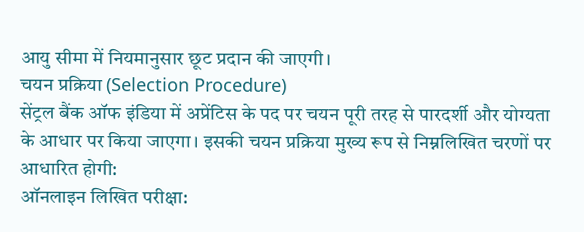आयु सीमा में नियमानुसार छूट प्रदान की जाएगी।
चयन प्रक्रिया (Selection Procedure)
सेंट्रल बैंक ऑफ इंडिया में अप्रेंटिस के पद पर चयन पूरी तरह से पारदर्शी और योग्यता के आधार पर किया जाएगा। इसकी चयन प्रक्रिया मुख्य रूप से निम्नलिखित चरणों पर आधारित होगी:
ऑनलाइन लिखित परीक्षा: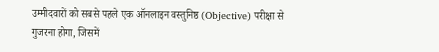उम्मीदवारों को सबसे पहले एक ऑनलाइन वस्तुनिष्ठ (Objective) परीक्षा से गुजरना होगा, जिसमें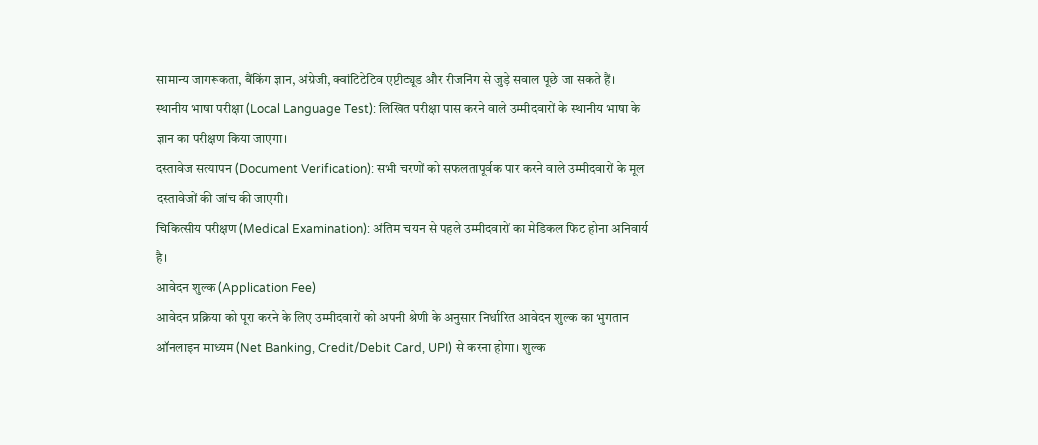सामान्य जागरूकता, बैंकिंग ज्ञान, अंग्रेजी, क्वांटिटेटिव एप्टीट्यूड और रीजनिंग से जुड़े सवाल पूछे जा सकते हैं।
स्थानीय भाषा परीक्षा (Local Language Test): लिखित परीक्षा पास करने वाले उम्मीदवारों के स्थानीय भाषा के ज्ञान का परीक्षण किया जाएगा।
दस्तावेज सत्यापन (Document Verification): सभी चरणों को सफलतापूर्वक पार करने वाले उम्मीदवारों के मूल दस्तावेजों की जांच की जाएगी।
चिकित्सीय परीक्षण (Medical Examination): अंतिम चयन से पहले उम्मीदवारों का मेडिकल फिट होना अनिवार्य है।
आवेदन शुल्क (Application Fee)
आवेदन प्रक्रिया को पूरा करने के लिए उम्मीदवारों को अपनी श्रेणी के अनुसार निर्धारित आवेदन शुल्क का भुगतान ऑनलाइन माध्यम (Net Banking, Credit/Debit Card, UPI) से करना होगा। शुल्क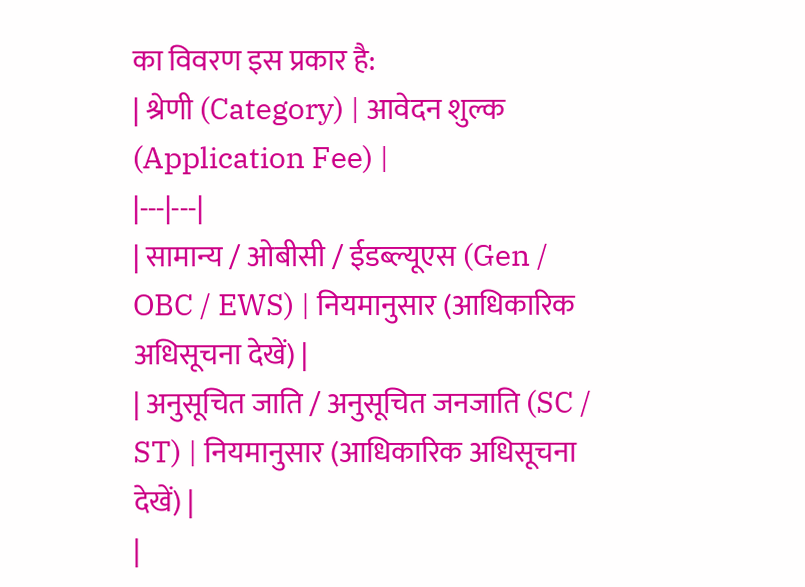का विवरण इस प्रकार है:
| श्रेणी (Category) | आवेदन शुल्क (Application Fee) |
|---|---|
| सामान्य / ओबीसी / ईडब्ल्यूएस (Gen / OBC / EWS) | नियमानुसार (आधिकारिक अधिसूचना देखें) |
| अनुसूचित जाति / अनुसूचित जनजाति (SC / ST) | नियमानुसार (आधिकारिक अधिसूचना देखें) |
|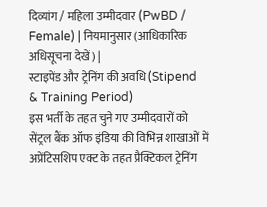दिव्यांग / महिला उम्मीदवार (PwBD / Female) | नियमानुसार (आधिकारिक अधिसूचना देखें) |
स्टाइपेंड और ट्रेनिंग की अवधि (Stipend & Training Period)
इस भर्ती के तहत चुने गए उम्मीदवारों को सेंट्रल बैंक ऑफ इंडिया की विभिन्न शाखाओं में अप्रेंटिसशिप एक्ट के तहत प्रैक्टिकल ट्रेनिंग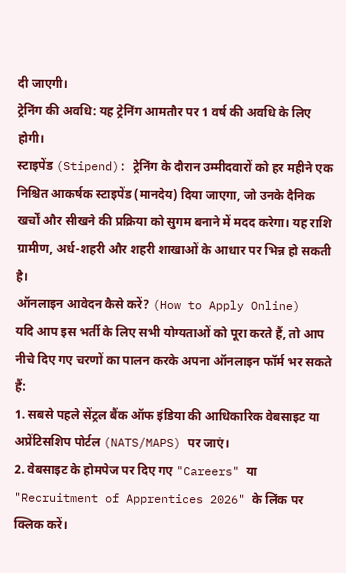दी जाएगी।
ट्रेनिंग की अवधि: यह ट्रेनिंग आमतौर पर 1 वर्ष की अवधि के लिए होगी।
स्टाइपेंड (Stipend): ट्रेनिंग के दौरान उम्मीदवारों को हर महीने एक निश्चित आकर्षक स्टाइपेंड (मानदेय) दिया जाएगा, जो उनके दैनिक खर्चों और सीखने की प्रक्रिया को सुगम बनाने में मदद करेगा। यह राशि ग्रामीण, अर्ध-शहरी और शहरी शाखाओं के आधार पर भिन्न हो सकती है।
ऑनलाइन आवेदन कैसे करें? (How to Apply Online)
यदि आप इस भर्ती के लिए सभी योग्यताओं को पूरा करते हैं, तो आप नीचे दिए गए चरणों का पालन करके अपना ऑनलाइन फॉर्म भर सकते हैं:
1. सबसे पहले सेंट्रल बैंक ऑफ इंडिया की आधिकारिक वेबसाइट या अप्रेंटिसशिप पोर्टल (NATS/MAPS) पर जाएं।
2. वेबसाइट के होमपेज पर दिए गए "Careers" या "Recruitment of Apprentices 2026" के लिंक पर क्लिक करें।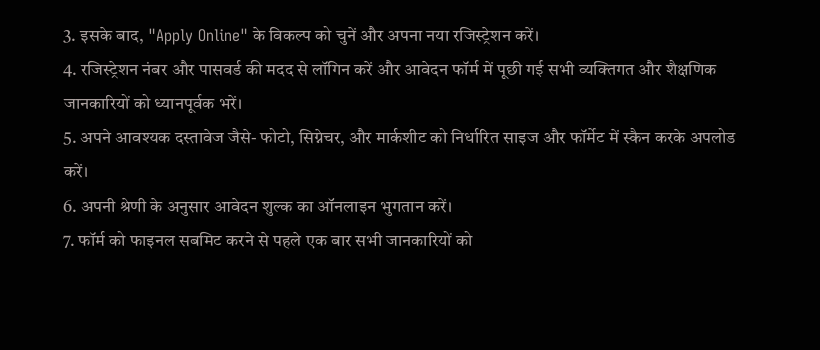3. इसके बाद, "Apply Online" के विकल्प को चुनें और अपना नया रजिस्ट्रेशन करें।
4. रजिस्ट्रेशन नंबर और पासवर्ड की मदद से लॉगिन करें और आवेदन फॉर्म में पूछी गई सभी व्यक्तिगत और शैक्षणिक जानकारियों को ध्यानपूर्वक भरें।
5. अपने आवश्यक दस्तावेज जैसे- फोटो, सिग्नेचर, और मार्कशीट को निर्धारित साइज और फॉर्मेट में स्कैन करके अपलोड करें।
6. अपनी श्रेणी के अनुसार आवेदन शुल्क का ऑनलाइन भुगतान करें।
7. फॉर्म को फाइनल सबमिट करने से पहले एक बार सभी जानकारियों को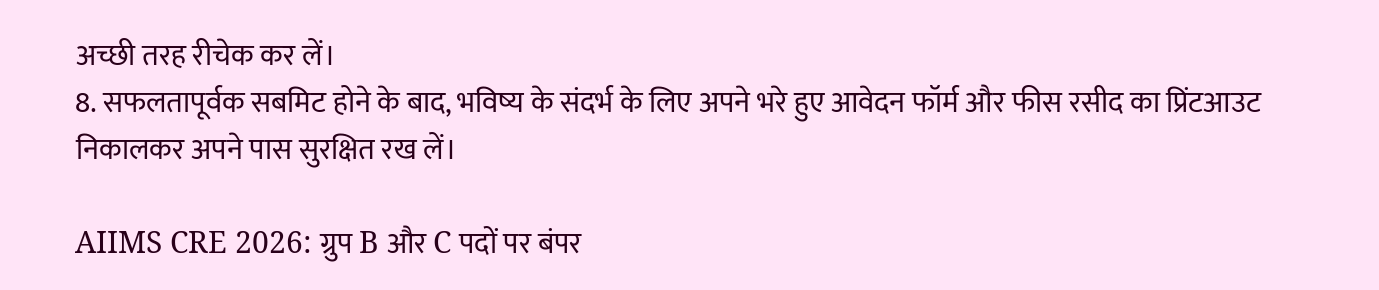अच्छी तरह रीचेक कर लें।
8. सफलतापूर्वक सबमिट होने के बाद, भविष्य के संदर्भ के लिए अपने भरे हुए आवेदन फॉर्म और फीस रसीद का प्रिंटआउट निकालकर अपने पास सुरक्षित रख लें।

AIIMS CRE 2026: ग्रुप B और C पदों पर बंपर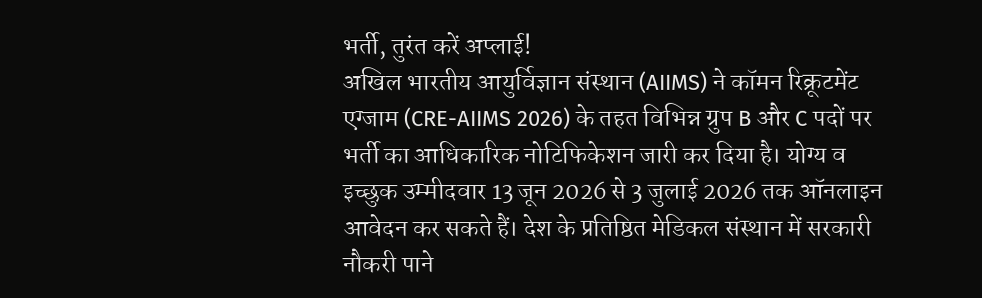भर्ती, तुरंत करें अप्लाई!
अखिल भारतीय आयुर्विज्ञान संस्थान (AIIMS) ने कॉमन रिक्रूटमेंट एग्जाम (CRE-AIIMS 2026) के तहत विभिन्न ग्रुप B और C पदों पर भर्ती का आधिकारिक नोटिफिकेशन जारी कर दिया है। योग्य व इच्छुक उम्मीदवार 13 जून 2026 से 3 जुलाई 2026 तक ऑनलाइन आवेदन कर सकते हैं। देश के प्रतिष्ठित मेडिकल संस्थान में सरकारी नौकरी पाने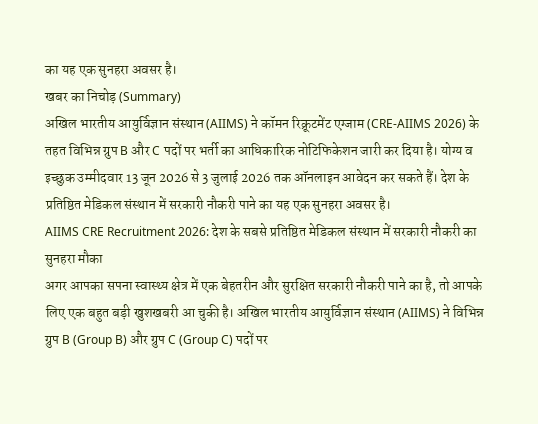का यह एक सुनहरा अवसर है।
खबर का निचोड़ (Summary)
अखिल भारतीय आयुर्विज्ञान संस्थान (AIIMS) ने कॉमन रिक्रूटमेंट एग्जाम (CRE-AIIMS 2026) के तहत विभिन्न ग्रुप B और C पदों पर भर्ती का आधिकारिक नोटिफिकेशन जारी कर दिया है। योग्य व इच्छुक उम्मीदवार 13 जून 2026 से 3 जुलाई 2026 तक ऑनलाइन आवेदन कर सकते हैं। देश के प्रतिष्ठित मेडिकल संस्थान में सरकारी नौकरी पाने का यह एक सुनहरा अवसर है।
AIIMS CRE Recruitment 2026: देश के सबसे प्रतिष्ठित मेडिकल संस्थान में सरकारी नौकरी का सुनहरा मौका
अगर आपका सपना स्वास्थ्य क्षेत्र में एक बेहतरीन और सुरक्षित सरकारी नौकरी पाने का है, तो आपके लिए एक बहुत बड़ी खुशखबरी आ चुकी है। अखिल भारतीय आयुर्विज्ञान संस्थान (AIIMS) ने विभिन्न ग्रुप B (Group B) और ग्रुप C (Group C) पदों पर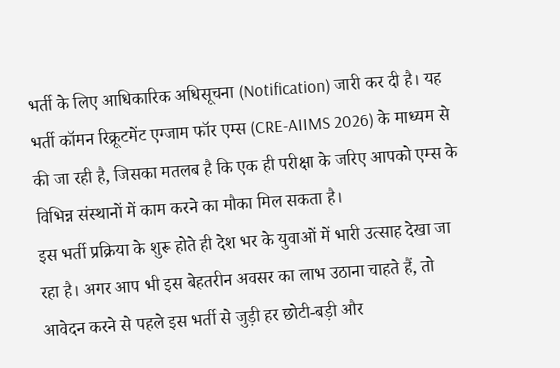भर्ती के लिए आधिकारिक अधिसूचना (Notification) जारी कर दी है। यह भर्ती कॉमन रिक्रूटमेंट एग्जाम फॉर एम्स (CRE-AIIMS 2026) के माध्यम से की जा रही है, जिसका मतलब है कि एक ही परीक्षा के जरिए आपको एम्स के विभिन्न संस्थानों में काम करने का मौका मिल सकता है।
इस भर्ती प्रक्रिया के शुरू होते ही देश भर के युवाओं में भारी उत्साह देखा जा रहा है। अगर आप भी इस बेहतरीन अवसर का लाभ उठाना चाहते हैं, तो आवेदन करने से पहले इस भर्ती से जुड़ी हर छोटी-बड़ी और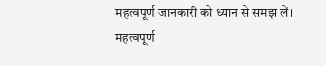महत्वपूर्ण जानकारी को ध्यान से समझ लें।
महत्वपूर्ण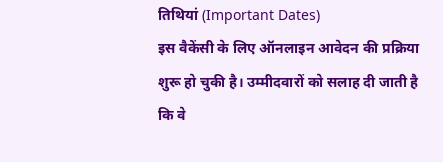तिथियां (Important Dates)
इस वैकेंसी के लिए ऑनलाइन आवेदन की प्रक्रिया शुरू हो चुकी है। उम्मीदवारों को सलाह दी जाती है कि वे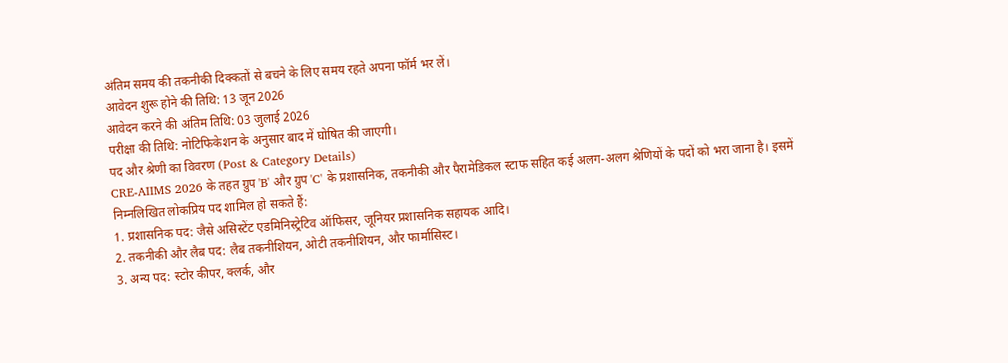अंतिम समय की तकनीकी दिक्कतों से बचने के लिए समय रहते अपना फॉर्म भर लें।
आवेदन शुरू होने की तिथि: 13 जून 2026
आवेदन करने की अंतिम तिथि: 03 जुलाई 2026
परीक्षा की तिथि: नोटिफिकेशन के अनुसार बाद में घोषित की जाएगी।
पद और श्रेणी का विवरण (Post & Category Details)
CRE-AIIMS 2026 के तहत ग्रुप 'B' और ग्रुप 'C' के प्रशासनिक, तकनीकी और पैरामेडिकल स्टाफ सहित कई अलग-अलग श्रेणियों के पदों को भरा जाना है। इसमें निम्नलिखित लोकप्रिय पद शामिल हो सकते हैं:
1. प्रशासनिक पद: जैसे असिस्टेंट एडमिनिस्ट्रेटिव ऑफिसर, जूनियर प्रशासनिक सहायक आदि।
2. तकनीकी और लैब पद: लैब तकनीशियन, ओटी तकनीशियन, और फार्मासिस्ट।
3. अन्य पद: स्टोर कीपर, क्लर्क, और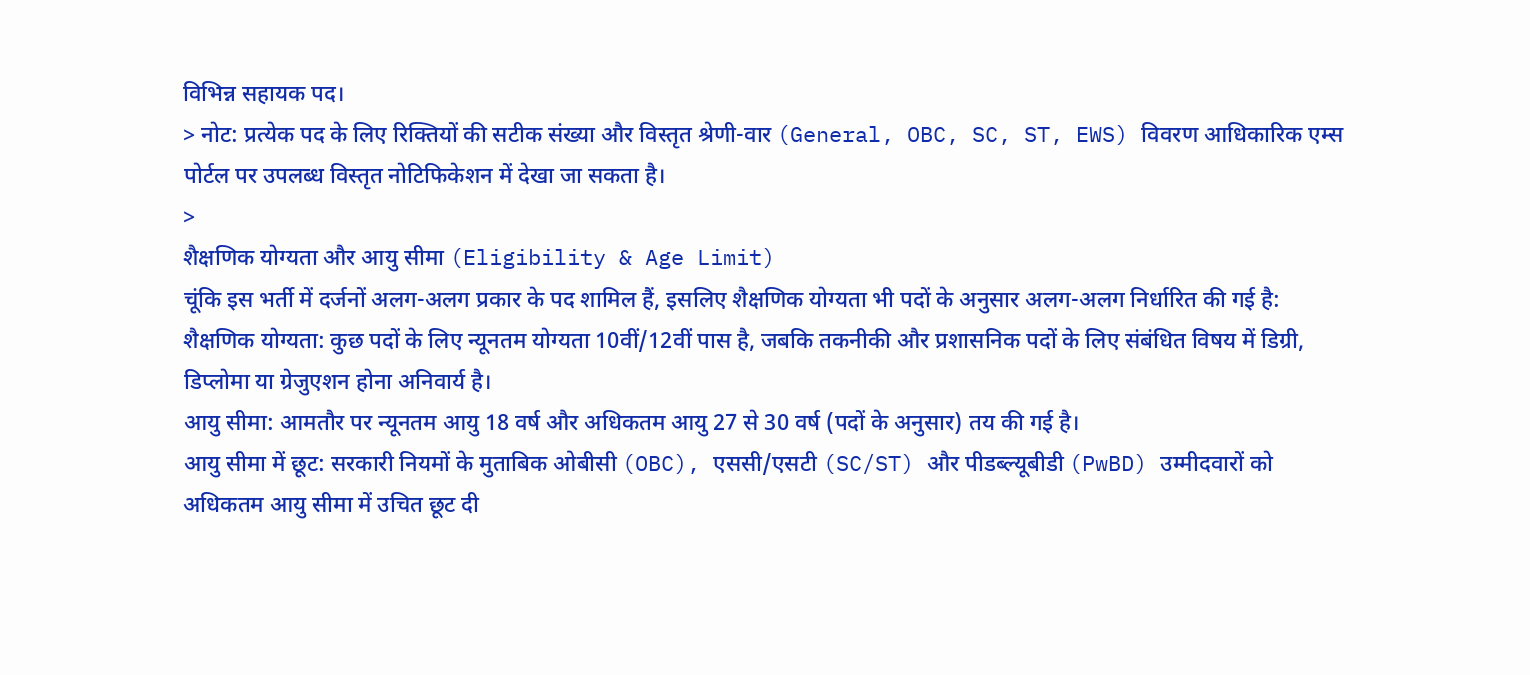विभिन्न सहायक पद।
> नोट: प्रत्येक पद के लिए रिक्तियों की सटीक संख्या और विस्तृत श्रेणी-वार (General, OBC, SC, ST, EWS) विवरण आधिकारिक एम्स पोर्टल पर उपलब्ध विस्तृत नोटिफिकेशन में देखा जा सकता है।
>
शैक्षणिक योग्यता और आयु सीमा (Eligibility & Age Limit)
चूंकि इस भर्ती में दर्जनों अलग-अलग प्रकार के पद शामिल हैं, इसलिए शैक्षणिक योग्यता भी पदों के अनुसार अलग-अलग निर्धारित की गई है:
शैक्षणिक योग्यता: कुछ पदों के लिए न्यूनतम योग्यता 10वीं/12वीं पास है, जबकि तकनीकी और प्रशासनिक पदों के लिए संबंधित विषय में डिग्री, डिप्लोमा या ग्रेजुएशन होना अनिवार्य है।
आयु सीमा: आमतौर पर न्यूनतम आयु 18 वर्ष और अधिकतम आयु 27 से 30 वर्ष (पदों के अनुसार) तय की गई है।
आयु सीमा में छूट: सरकारी नियमों के मुताबिक ओबीसी (OBC), एससी/एसटी (SC/ST) और पीडब्ल्यूबीडी (PwBD) उम्मीदवारों को अधिकतम आयु सीमा में उचित छूट दी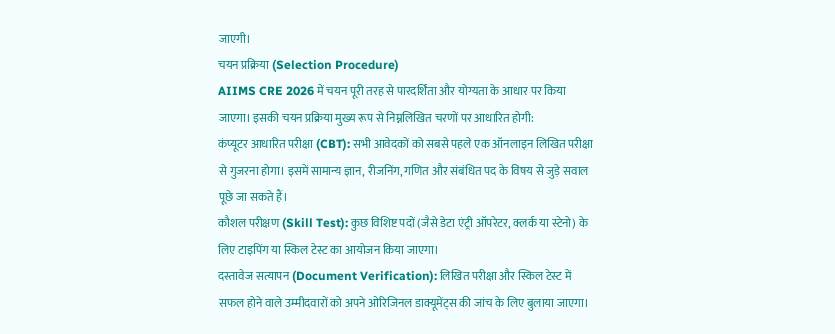जाएगी।
चयन प्रक्रिया (Selection Procedure)
AIIMS CRE 2026 में चयन पूरी तरह से पारदर्शिता और योग्यता के आधार पर किया जाएगा। इसकी चयन प्रक्रिया मुख्य रूप से निम्नलिखित चरणों पर आधारित होगी:
कंप्यूटर आधारित परीक्षा (CBT): सभी आवेदकों को सबसे पहले एक ऑनलाइन लिखित परीक्षा से गुजरना होगा। इसमें सामान्य ज्ञान, रीजनिंग, गणित और संबंधित पद के विषय से जुड़े सवाल पूछे जा सकते हैं।
कौशल परीक्षण (Skill Test): कुछ विशिष्ट पदों (जैसे डेटा एंट्री ऑपरेटर, क्लर्क या स्टेनो) के लिए टाइपिंग या स्किल टेस्ट का आयोजन किया जाएगा।
दस्तावेज सत्यापन (Document Verification): लिखित परीक्षा और स्किल टेस्ट में सफल होने वाले उम्मीदवारों को अपने ओरिजिनल डाक्यूमेंट्स की जांच के लिए बुलाया जाएगा।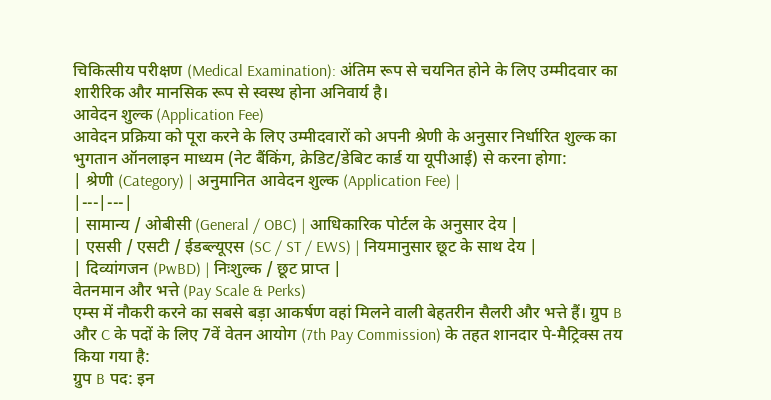चिकित्सीय परीक्षण (Medical Examination): अंतिम रूप से चयनित होने के लिए उम्मीदवार का शारीरिक और मानसिक रूप से स्वस्थ होना अनिवार्य है।
आवेदन शुल्क (Application Fee)
आवेदन प्रक्रिया को पूरा करने के लिए उम्मीदवारों को अपनी श्रेणी के अनुसार निर्धारित शुल्क का भुगतान ऑनलाइन माध्यम (नेट बैंकिंग, क्रेडिट/डेबिट कार्ड या यूपीआई) से करना होगा:
| श्रेणी (Category) | अनुमानित आवेदन शुल्क (Application Fee) |
|---|---|
| सामान्य / ओबीसी (General / OBC) | आधिकारिक पोर्टल के अनुसार देय |
| एससी / एसटी / ईडब्ल्यूएस (SC / ST / EWS) | नियमानुसार छूट के साथ देय |
| दिव्यांगजन (PwBD) | निःशुल्क / छूट प्राप्त |
वेतनमान और भत्ते (Pay Scale & Perks)
एम्स में नौकरी करने का सबसे बड़ा आकर्षण वहां मिलने वाली बेहतरीन सैलरी और भत्ते हैं। ग्रुप B और C के पदों के लिए 7वें वेतन आयोग (7th Pay Commission) के तहत शानदार पे-मैट्रिक्स तय किया गया है:
ग्रुप B पद: इन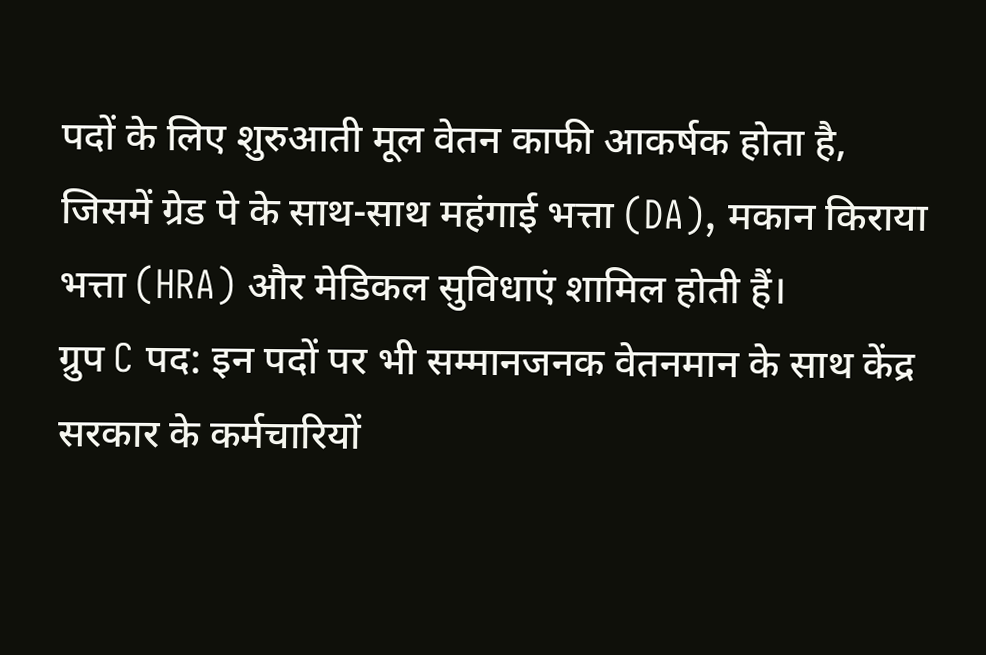पदों के लिए शुरुआती मूल वेतन काफी आकर्षक होता है, जिसमें ग्रेड पे के साथ-साथ महंगाई भत्ता (DA), मकान किराया भत्ता (HRA) और मेडिकल सुविधाएं शामिल होती हैं।
ग्रुप C पद: इन पदों पर भी सम्मानजनक वेतनमान के साथ केंद्र सरकार के कर्मचारियों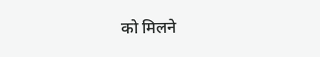को मिलने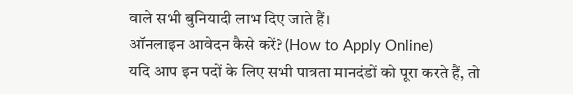वाले सभी बुनियादी लाभ दिए जाते हैं।
ऑनलाइन आवेदन कैसे करें? (How to Apply Online)
यदि आप इन पदों के लिए सभी पात्रता मानदंडों को पूरा करते हैं, तो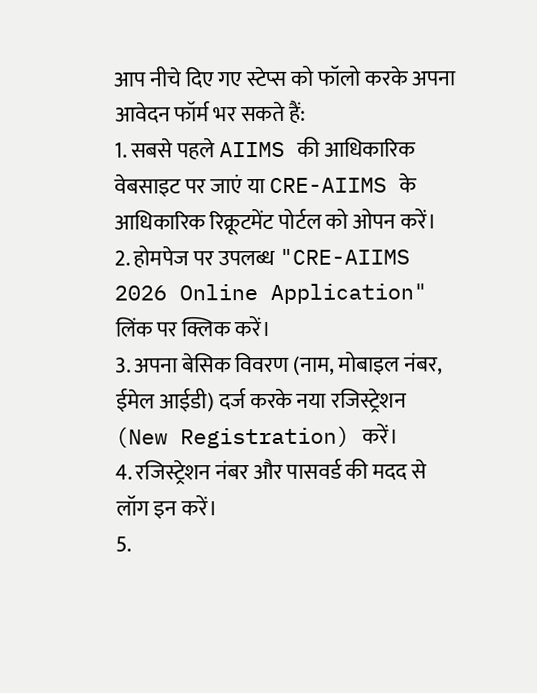आप नीचे दिए गए स्टेप्स को फॉलो करके अपना आवेदन फॉर्म भर सकते हैं:
1. सबसे पहले AIIMS की आधिकारिक वेबसाइट पर जाएं या CRE-AIIMS के आधिकारिक रिक्रूटमेंट पोर्टल को ओपन करें।
2. होमपेज पर उपलब्ध "CRE-AIIMS 2026 Online Application" लिंक पर क्लिक करें।
3. अपना बेसिक विवरण (नाम, मोबाइल नंबर, ईमेल आईडी) दर्ज करके नया रजिस्ट्रेशन (New Registration) करें।
4. रजिस्ट्रेशन नंबर और पासवर्ड की मदद से लॉग इन करें।
5.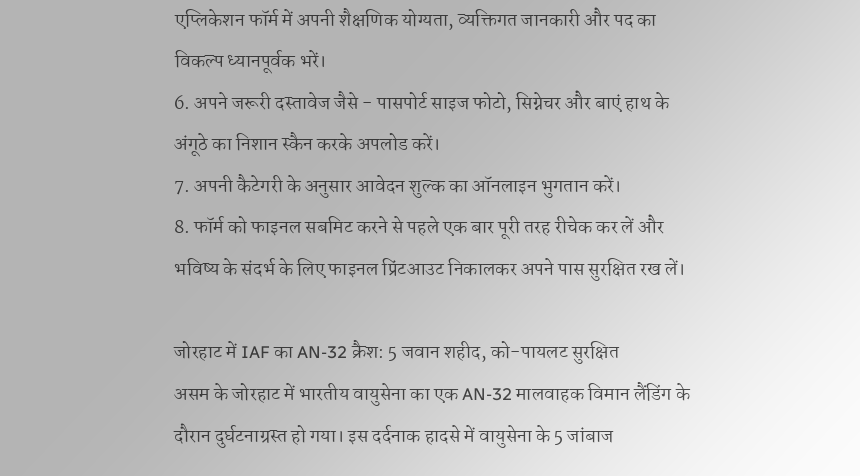एप्लिकेशन फॉर्म में अपनी शैक्षणिक योग्यता, व्यक्तिगत जानकारी और पद का विकल्प ध्यानपूर्वक भरें।
6. अपने जरूरी दस्तावेज जैसे - पासपोर्ट साइज फोटो, सिग्नेचर और बाएं हाथ के अंगूठे का निशान स्कैन करके अपलोड करें।
7. अपनी कैटेगरी के अनुसार आवेदन शुल्क का ऑनलाइन भुगतान करें।
8. फॉर्म को फाइनल सबमिट करने से पहले एक बार पूरी तरह रीचेक कर लें और भविष्य के संदर्भ के लिए फाइनल प्रिंटआउट निकालकर अपने पास सुरक्षित रख लें।

जोरहाट में IAF का AN-32 क्रैश: 5 जवान शहीद, को-पायलट सुरक्षित
असम के जोरहाट में भारतीय वायुसेना का एक AN-32 मालवाहक विमान लैंडिंग के दौरान दुर्घटनाग्रस्त हो गया। इस दर्दनाक हादसे में वायुसेना के 5 जांबाज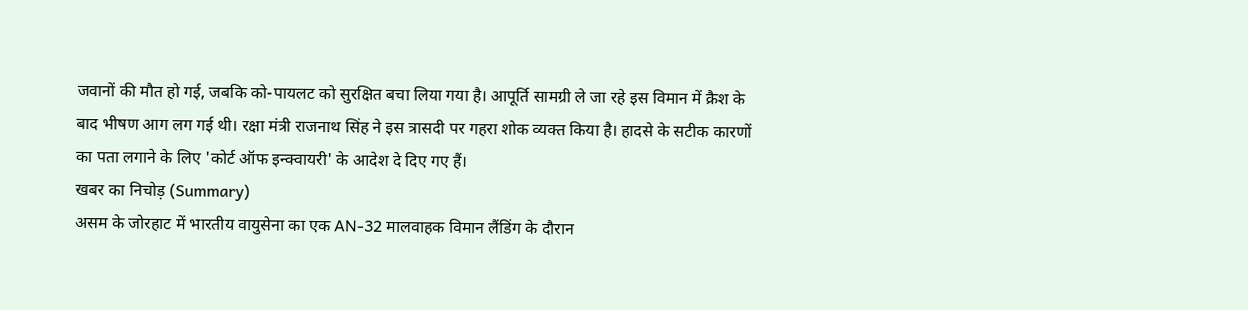जवानों की मौत हो गई, जबकि को-पायलट को सुरक्षित बचा लिया गया है। आपूर्ति सामग्री ले जा रहे इस विमान में क्रैश के बाद भीषण आग लग गई थी। रक्षा मंत्री राजनाथ सिंह ने इस त्रासदी पर गहरा शोक व्यक्त किया है। हादसे के सटीक कारणों का पता लगाने के लिए 'कोर्ट ऑफ इन्क्वायरी' के आदेश दे दिए गए हैं।
खबर का निचोड़ (Summary)
असम के जोरहाट में भारतीय वायुसेना का एक AN-32 मालवाहक विमान लैंडिंग के दौरान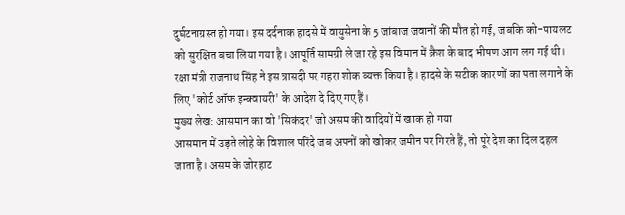दुर्घटनाग्रस्त हो गया। इस दर्दनाक हादसे में वायुसेना के 5 जांबाज जवानों की मौत हो गई, जबकि को-पायलट को सुरक्षित बचा लिया गया है। आपूर्ति सामग्री ले जा रहे इस विमान में क्रैश के बाद भीषण आग लग गई थी। रक्षा मंत्री राजनाथ सिंह ने इस त्रासदी पर गहरा शोक व्यक्त किया है। हादसे के सटीक कारणों का पता लगाने के लिए 'कोर्ट ऑफ इन्क्वायरी' के आदेश दे दिए गए हैं।
मुख्य लेख: आसमान का वो 'सिकंदर' जो असम की वादियों में खाक हो गया
आसमान में उड़ते लोहे के विशाल परिंदे जब अपनों को खोकर जमीन पर गिरते हैं, तो पूरे देश का दिल दहल जाता है। असम के जोरहाट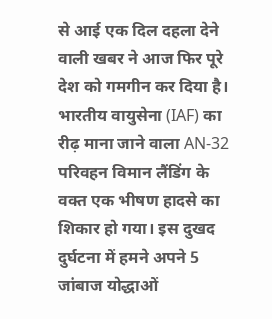से आई एक दिल दहला देने वाली खबर ने आज फिर पूरे देश को गमगीन कर दिया है। भारतीय वायुसेना (IAF) का रीढ़ माना जाने वाला AN-32 परिवहन विमान लैंडिंग के वक्त एक भीषण हादसे का शिकार हो गया। इस दुखद दुर्घटना में हमने अपने 5 जांबाज योद्धाओं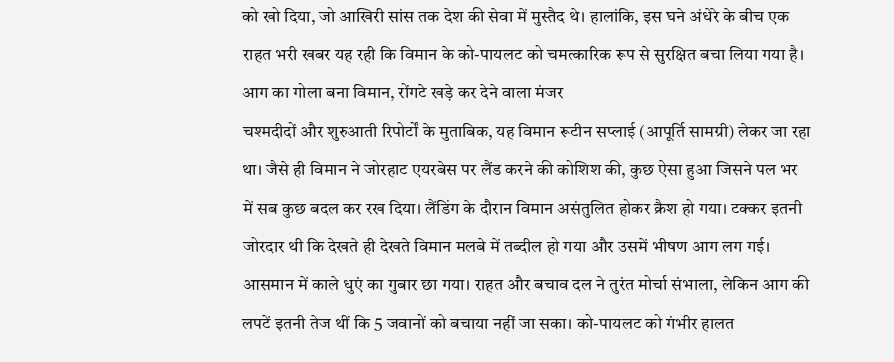को खो दिया, जो आखिरी सांस तक देश की सेवा में मुस्तैद थे। हालांकि, इस घने अंधेरे के बीच एक राहत भरी खबर यह रही कि विमान के को-पायलट को चमत्कारिक रूप से सुरक्षित बचा लिया गया है।
आग का गोला बना विमान, रोंगटे खड़े कर देने वाला मंजर
चश्मदीदों और शुरुआती रिपोर्टों के मुताबिक, यह विमान रूटीन सप्लाई (आपूर्ति सामग्री) लेकर जा रहा था। जैसे ही विमान ने जोरहाट एयरबेस पर लैंड करने की कोशिश की, कुछ ऐसा हुआ जिसने पल भर में सब कुछ बदल कर रख दिया। लैंडिंग के दौरान विमान असंतुलित होकर क्रैश हो गया। टक्कर इतनी जोरदार थी कि देखते ही देखते विमान मलबे में तब्दील हो गया और उसमें भीषण आग लग गई। आसमान में काले धुएं का गुबार छा गया। राहत और बचाव दल ने तुरंत मोर्चा संभाला, लेकिन आग की लपटें इतनी तेज थीं कि 5 जवानों को बचाया नहीं जा सका। को-पायलट को गंभीर हालत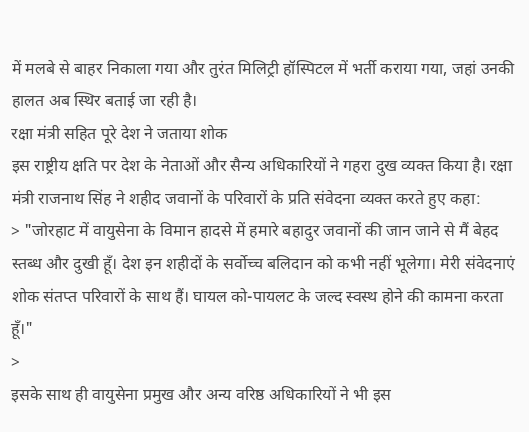में मलबे से बाहर निकाला गया और तुरंत मिलिट्री हॉस्पिटल में भर्ती कराया गया, जहां उनकी हालत अब स्थिर बताई जा रही है।
रक्षा मंत्री सहित पूरे देश ने जताया शोक
इस राष्ट्रीय क्षति पर देश के नेताओं और सैन्य अधिकारियों ने गहरा दुख व्यक्त किया है। रक्षा मंत्री राजनाथ सिंह ने शहीद जवानों के परिवारों के प्रति संवेदना व्यक्त करते हुए कहा:
> "जोरहाट में वायुसेना के विमान हादसे में हमारे बहादुर जवानों की जान जाने से मैं बेहद स्तब्ध और दुखी हूँ। देश इन शहीदों के सर्वोच्च बलिदान को कभी नहीं भूलेगा। मेरी संवेदनाएं शोक संतप्त परिवारों के साथ हैं। घायल को-पायलट के जल्द स्वस्थ होने की कामना करता हूँ।"
>
इसके साथ ही वायुसेना प्रमुख और अन्य वरिष्ठ अधिकारियों ने भी इस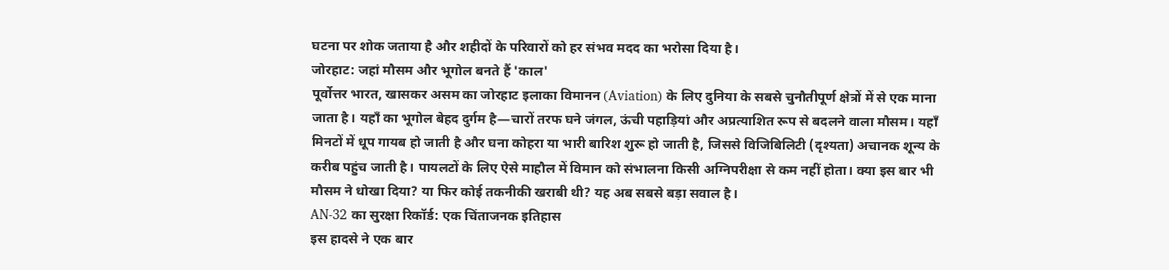घटना पर शोक जताया है और शहीदों के परिवारों को हर संभव मदद का भरोसा दिया है।
जोरहाट: जहां मौसम और भूगोल बनते हैं 'काल'
पूर्वोत्तर भारत, खासकर असम का जोरहाट इलाका विमानन (Aviation) के लिए दुनिया के सबसे चुनौतीपूर्ण क्षेत्रों में से एक माना जाता है। यहाँ का भूगोल बेहद दुर्गम है—चारों तरफ घने जंगल, ऊंची पहाड़ियां और अप्रत्याशित रूप से बदलने वाला मौसम। यहाँ मिनटों में धूप गायब हो जाती है और घना कोहरा या भारी बारिश शुरू हो जाती है, जिससे विजिबिलिटी (दृश्यता) अचानक शून्य के करीब पहुंच जाती है। पायलटों के लिए ऐसे माहौल में विमान को संभालना किसी अग्निपरीक्षा से कम नहीं होता। क्या इस बार भी मौसम ने धोखा दिया? या फिर कोई तकनीकी खराबी थी? यह अब सबसे बड़ा सवाल है।
AN-32 का सुरक्षा रिकॉर्ड: एक चिंताजनक इतिहास
इस हादसे ने एक बार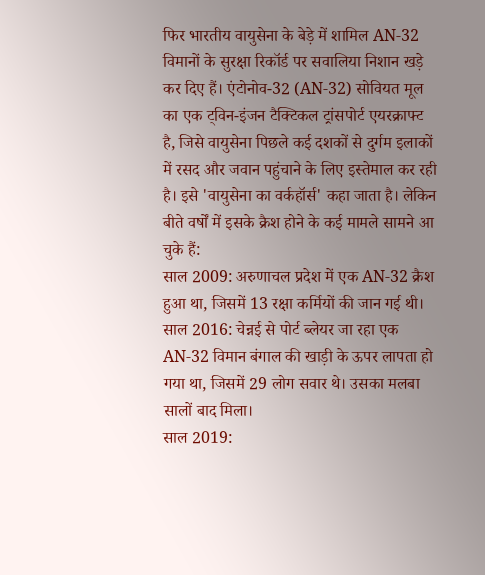फिर भारतीय वायुसेना के बेड़े में शामिल AN-32 विमानों के सुरक्षा रिकॉर्ड पर सवालिया निशान खड़े कर दिए हैं। एंटोनोव-32 (AN-32) सोवियत मूल का एक ट्विन-इंजन टैक्टिकल ट्रांसपोर्ट एयरक्राफ्ट है, जिसे वायुसेना पिछले कई दशकों से दुर्गम इलाकों में रसद और जवान पहुंचाने के लिए इस्तेमाल कर रही है। इसे 'वायुसेना का वर्कहॉर्स' कहा जाता है। लेकिन बीते वर्षों में इसके क्रैश होने के कई मामले सामने आ चुके हैं:
साल 2009: अरुणाचल प्रदेश में एक AN-32 क्रैश हुआ था, जिसमें 13 रक्षा कर्मियों की जान गई थी।
साल 2016: चेन्नई से पोर्ट ब्लेयर जा रहा एक AN-32 विमान बंगाल की खाड़ी के ऊपर लापता हो गया था, जिसमें 29 लोग सवार थे। उसका मलबा सालों बाद मिला।
साल 2019: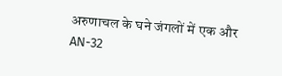अरुणाचल के घने जंगलों में एक और AN-32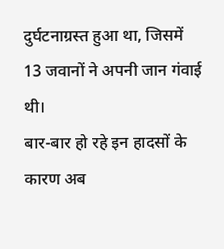दुर्घटनाग्रस्त हुआ था, जिसमें 13 जवानों ने अपनी जान गंवाई थी।
बार-बार हो रहे इन हादसों के कारण अब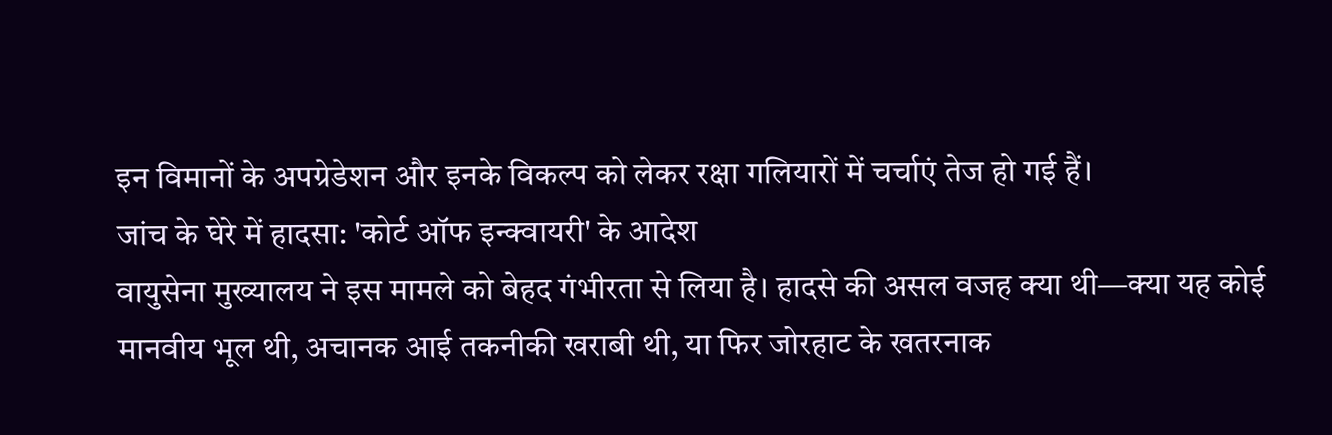इन विमानों के अपग्रेडेशन और इनके विकल्प को लेकर रक्षा गलियारों में चर्चाएं तेज हो गई हैं।
जांच के घेरे में हादसा: 'कोर्ट ऑफ इन्क्वायरी' के आदेश
वायुसेना मुख्यालय ने इस मामले को बेहद गंभीरता से लिया है। हादसे की असल वजह क्या थी—क्या यह कोई मानवीय भूल थी, अचानक आई तकनीकी खराबी थी, या फिर जोरहाट के खतरनाक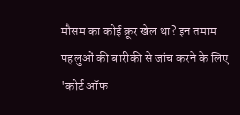मौसम का कोई क्रूर खेल था? इन तमाम पहलुओं की बारीकी से जांच करने के लिए 'कोर्ट ऑफ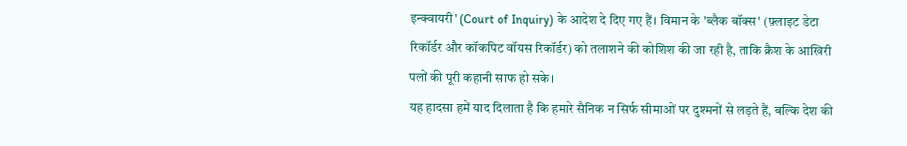इन्क्वायरी' (Court of Inquiry) के आदेश दे दिए गए हैं। विमान के 'ब्लैक बॉक्स' (फ़्लाइट डेटा रिकॉर्डर और कॉकपिट वॉयस रिकॉर्डर) को तलाशने की कोशिश की जा रही है, ताकि क्रैश के आखिरी पलों की पूरी कहानी साफ हो सके।
यह हादसा हमें याद दिलाता है कि हमारे सैनिक न सिर्फ सीमाओं पर दुश्मनों से लड़ते हैं, बल्कि देश की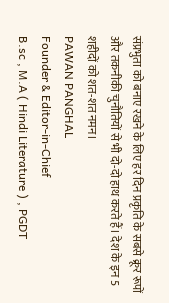संप्रभुता को बनाए रखने के लिए हर दिन प्रकृति के सबसे क्रूर रूपों और तकनीकी चुनौतियों से भी दो-दो हाथ करते हैं। देश के इन 5 शहीदों को शत-शत नमन।
PAWAN PANGHAL
Founder & Editor-in-Chief
B.sc , M.A ( Hindi Literature ) , PGDT